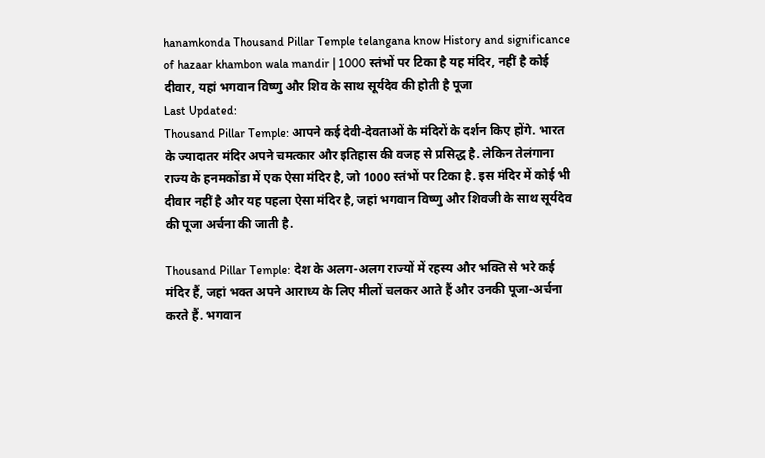hanamkonda Thousand Pillar Temple telangana know History and significance of hazaar khambon wala mandir | 1000 स्तंभों पर टिका है यह मंदिर, नहीं है कोई दीवार, यहां भगवान विष्णु और शिव के साथ सूर्यदेव की होती है पूजा
Last Updated:
Thousand Pillar Temple: आपने कई देवी-देवताओं के मंदिरों के दर्शन किए होंगे. भारत के ज्यादातर मंदिर अपने चमत्कार और इतिहास की वजह से प्रसिद्ध है. लेकिन तेलंगाना राज्य के हनमकोंडा में एक ऐसा मंदिर है, जो 1000 स्तंभों पर टिका है. इस मंदिर में कोई भी दीवार नहीं है और यह पहला ऐसा मंदिर है, जहां भगवान विष्णु और शिवजी के साथ सूर्यदेव की पूजा अर्चना की जाती है.

Thousand Pillar Temple: देश के अलग-अलग राज्यों में रहस्य और भक्ति से भरे कई मंदिर हैं, जहां भक्त अपने आराध्य के लिए मीलों चलकर आते हैं और उनकी पूजा-अर्चना करते हैं. भगवान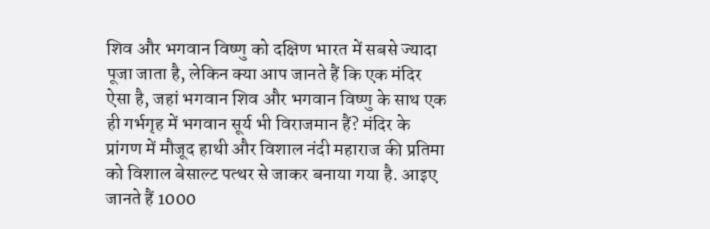शिव और भगवान विष्णु को दक्षिण भारत में सबसे ज्यादा पूजा जाता है, लेकिन क्या आप जानते हैं कि एक मंदिर ऐसा है, जहां भगवान शिव और भगवान विष्णु के साथ एक ही गर्भगृह में भगवान सूर्य भी विराजमान हैं? मंदिर के प्रांगण में मौजूद हाथी और विशाल नंदी महाराज की प्रतिमा को विशाल बेसाल्ट पत्थर से जाकर बनाया गया है. आइए जानते हैं 1000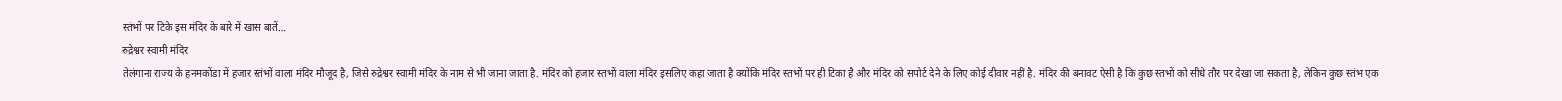स्तंभों पर टिके इस मंदिर के बारे में खास बातें…
रुद्रेश्वर स्वामी मंदिर
तेलंगाना राज्य के हनमकोंडा में हजार स्तंभों वाला मंदिर मौजूद है, जिसे रुद्रेश्वर स्वामी मंदिर के नाम से भी जाना जाता है. मंदिर को हजार स्तभों वाला मंदिर इसलिए कहा जाता है क्योंकि मंदिर स्तभों पर ही टिका है और मंदिर को सपोर्ट देने के लिए कोई दीवार नहीं है. मंदिर की बनावट ऐसी है कि कुछ स्तभों को सीधे तौर पर देखा जा सकता है, लेकिन कुछ स्तंभ एक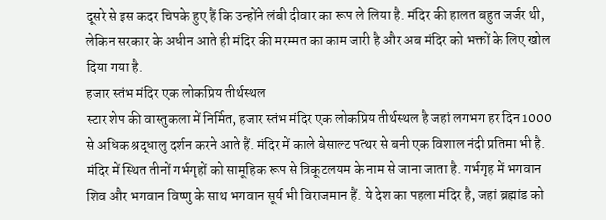दूसरे से इस कदर चिपके हुए हैं कि उन्होंने लंबी दीवार का रूप ले लिया है. मंदिर की हालत बहुत जर्जर थी, लेकिन सरकार के अधीन आते ही मंदिर की मरम्मत का काम जारी है और अब मंदिर को भक्तों के लिए खोल दिया गया है.
हजार स्तंभ मंदिर एक लोकप्रिय तीर्थस्थल
स्टार शेप की वास्तुकला में निर्मित, हजार स्तंभ मंदिर एक लोकप्रिय तीर्थस्थल है जहां लगभग हर दिन 1000 से अधिक श्रद्धालु दर्शन करने आते हैं. मंदिर में काले बेसाल्ट पत्थर से बनी एक विशाल नंदी प्रतिमा भी है. मंदिर में स्थित तीनों गर्भगृहों को सामूहिक रूप से त्रिकूटलयम के नाम से जाना जाता है. गर्भगृह में भगवान शिव और भगवान विष्णु के साथ भगवान सूर्य भी विराजमान हैं. ये देश का पहला मंदिर है, जहां ब्रह्मांड को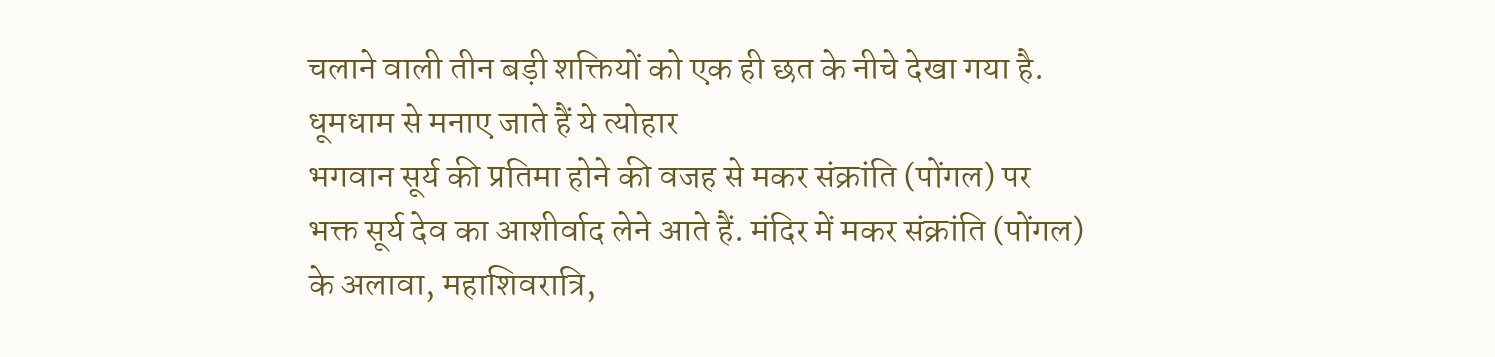चलाने वाली तीन बड़ी शक्तियों को एक ही छत के नीचे देखा गया है.
धूमधाम से मनाए जाते हैं ये त्योहार
भगवान सूर्य की प्रतिमा होने की वजह से मकर संक्रांति (पोंगल) पर भक्त सूर्य देव का आशीर्वाद लेने आते हैं. मंदिर में मकर संक्रांति (पोंगल) के अलावा, महाशिवरात्रि,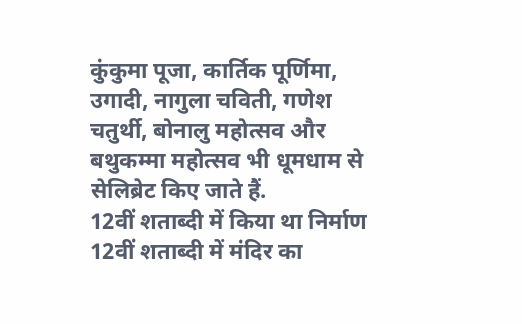कुंकुमा पूजा, कार्तिक पूर्णिमा, उगादी, नागुला चविती, गणेश चतुर्थी, बोनालु महोत्सव और बथुकम्मा महोत्सव भी धूमधाम से सेलिब्रेट किए जाते हैं.
12वीं शताब्दी में किया था निर्माण
12वीं शताब्दी में मंदिर का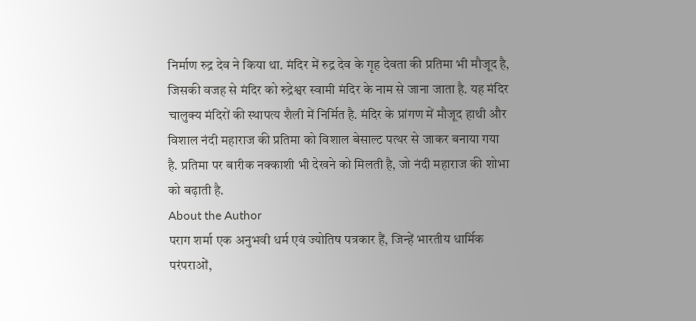निर्माण रुद्र देव ने किया था. मंदिर में रुद्र देव के गृह देवता की प्रतिमा भी मौजूद है, जिसकी वजह से मंदिर को रुद्रेश्वर स्वामी मंदिर के नाम से जाना जाता है. यह मंदिर चालुक्य मंदिरों की स्थापत्य शैली में निर्मित है. मंदिर के प्रांगण में मौजूद हाथी और विशाल नंदी महाराज की प्रतिमा को विशाल बेसाल्ट पत्थर से जाकर बनाया गया है. प्रतिमा पर बारीक नक्काशी भी देखने को मिलती है, जो नंदी महाराज की शोभा को बढ़ाती है.
About the Author
पराग शर्मा एक अनुभवी धर्म एवं ज्योतिष पत्रकार हैं, जिन्हें भारतीय धार्मिक परंपराओं,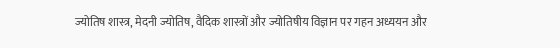ज्योतिष शास्त्र, मेदनी ज्योतिष, वैदिक शास्त्रों और ज्योतिषीय विज्ञान पर गहन अध्ययन और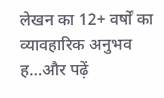लेखन का 12+ वर्षों का व्यावहारिक अनुभव ह…और पढ़ें